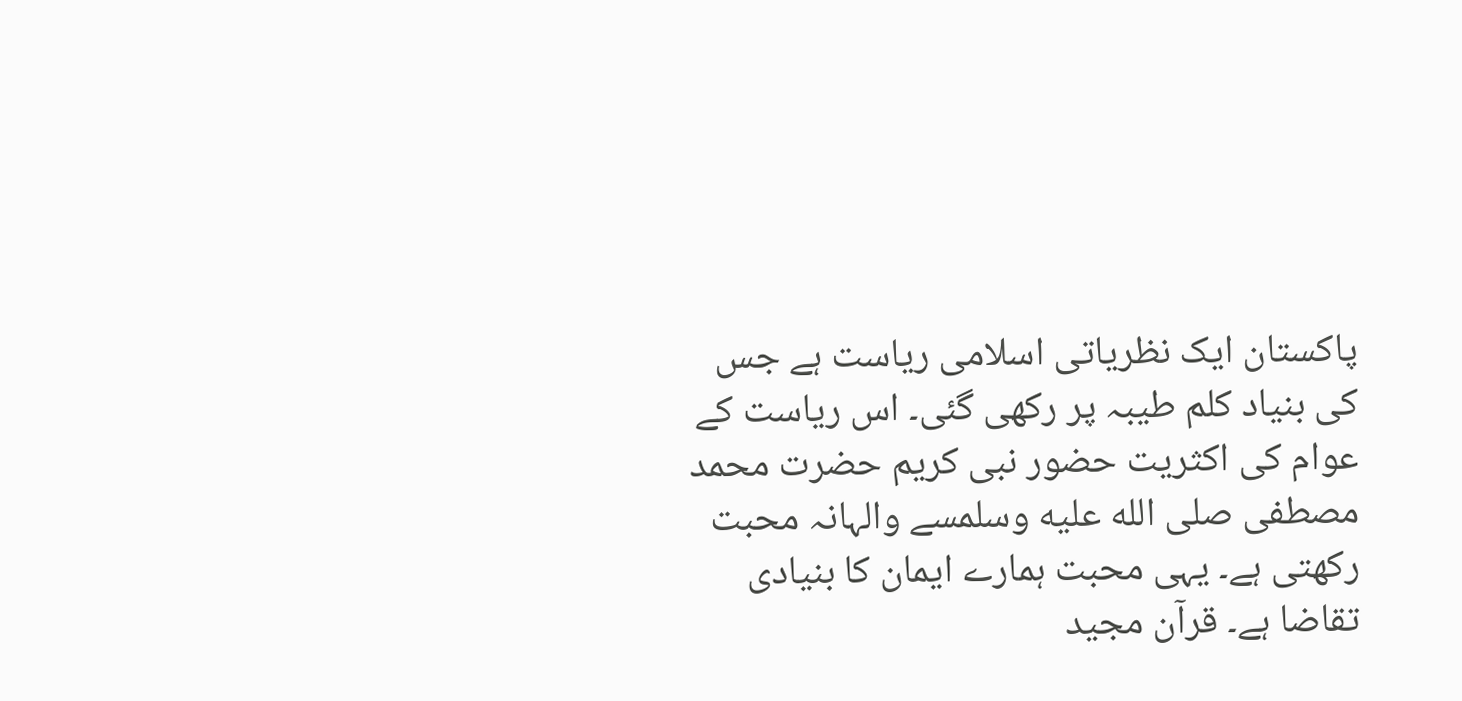پاکستان ایک نظریاتی اسلامی ریاست ہے جس کی بنیاد کلم طیبہ پر رکھی گئی۔ اس ریاست کے عوام کی اکثریت حضور نبی کریم حضرت محمد مصطفی صلى الله عليه وسلمسے والہانہ محبت رکھتی ہے۔ یہی محبت ہمارے ایمان کا بنیادی تقاضا ہے۔ قرآن مجید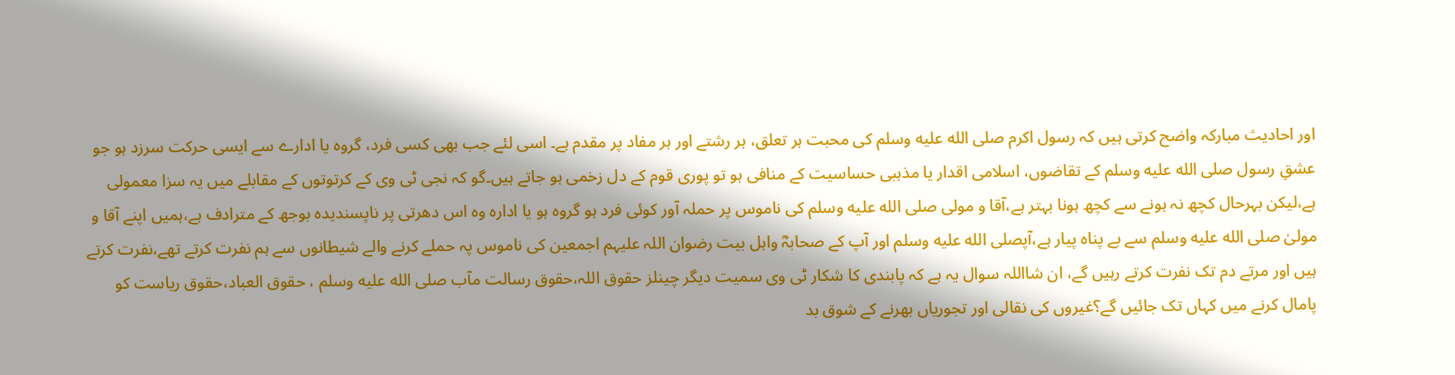اور احادیث مبارکہ واضح کرتی ہیں کہ رسول اکرم صلى الله عليه وسلم کی محبت ہر تعلق، ہر رشتے اور ہر مفاد پر مقدم ہے۔ اسی لئے جب بھی کسی فرد، گروہ یا ادارے سے ایسی حرکت سرزد ہو جو عشقِ رسول صلى الله عليه وسلم کے تقاضوں، اسلامی اقدار یا مذہبی حساسیت کے منافی ہو تو پوری قوم کے دل زخمی ہو جاتے ہیں۔گو کہ نجی ٹی وی کے کرتوتوں کے مقابلے میں یہ سزا معمولی ہے،لیکن بہرحال کچھ نہ ہونے سے کچھ ہونا بہتر ہے،آقا و مولی صلى الله عليه وسلم کی ناموس پر حملہ آور کوئی فرد ہو گروہ ہو یا ادارہ وہ اس دھرتی پر ناپسندیدہ بوجھ کے مترادف ہے،ہمیں اپنے آقا و مولیٰ صلى الله عليه وسلم سے بے پناہ پیار ہے،آپصلى الله عليه وسلم اور آپ کے صحابہؓ واہل بیت رضوان اللہ علیہم اجمعین کی ناموس پہ حملے کرنے والے شیطانوں سے ہم نفرت کرتے تھے،نفرت کرتے ہیں اور مرتے دم تک نفرت کرتے رہیں گے، ان شااللہ سوال یہ ہے کہ پابندی کا شکار ٹی وی سمیت دیگر چینلز حقوق اللہ،حقوق رسالت مآب صلى الله عليه وسلم ، حقوق العباد،حقوق ریاست کو پامال کرنے میں کہاں تک جائیں گے؟غیروں کی نقالی اور تجوریاں بھرنے کے شوق بد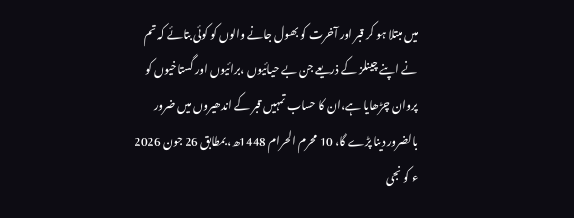میں مبتلا ہو کر قبر اور آخرت کو بھول جانے والوں کو کوئی بتائے کہ تم نے اپنے چینلز کے ذریعے جن بے حیائیوں ،برائیوں اور گستاخیوں کو پروان چڑھایا ہے،ان کا حساب تمہیں قبر کے اندھیروں میں ضرور بالضرور دینا پڑے گا، 10 محرم الحرام 1448ھ، بمطابق 26 جون 2026 ء کو نجی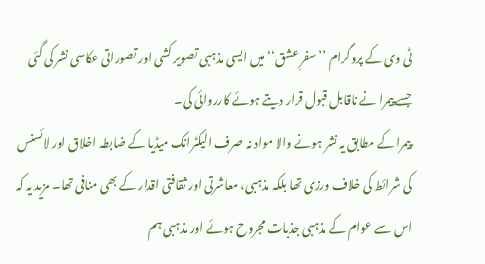ٹی وی کے پروگرام ’’سفرِ عشق‘‘میں ایسی مذہبی تصویر کشی اور تصوراتی عکاسی نشر کی گئی جسے پیمرا نے ناقابل قبول قرار دیتے ہوئے کارروائی کی۔
پیمرا کے مطابق یہ نشر ہونے والا مواد نہ صرف الیکٹرانک میڈیا کے ضابطہ اخلاق اور لائسنس کی شرائط کی خلاف ورزی تھا بلکہ مذہبی، معاشرتی اور ثقافتی اقدار کے بھی منافی تھا۔ مزید یہ کہ اس سے عوام کے مذہبی جذبات مجروح ہوئے اور مذہبی ہم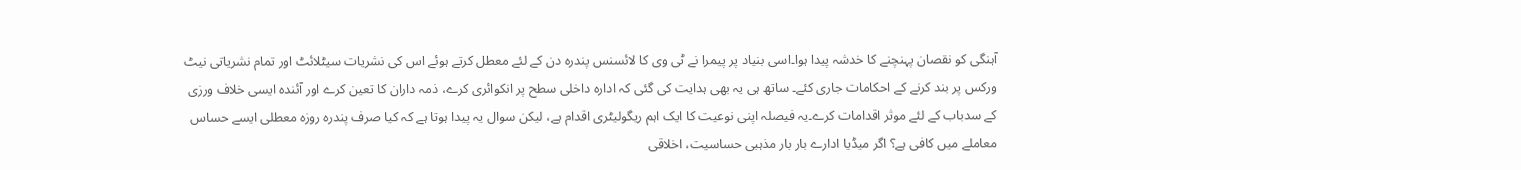آہنگی کو نقصان پہنچنے کا خدشہ پیدا ہوا۔اسی بنیاد پر پیمرا نے ٹی وی کا لائسنس پندرہ دن کے لئے معطل کرتے ہوئے اس کی نشریات سیٹلائٹ اور تمام نشریاتی نیٹ ورکس پر بند کرنے کے احکامات جاری کئے۔ ساتھ ہی یہ بھی ہدایت کی گئی کہ ادارہ داخلی سطح پر انکوائری کرے، ذمہ داران کا تعین کرے اور آئندہ ایسی خلاف ورزی کے سدباب کے لئے موثر اقدامات کرے۔یہ فیصلہ اپنی نوعیت کا ایک اہم ریگولیٹری اقدام ہے، لیکن سوال یہ پیدا ہوتا ہے کہ کیا صرف پندرہ روزہ معطلی ایسے حساس معاملے میں کافی ہے؟ اگر میڈیا ادارے بار بار مذہبی حساسیت، اخلاقی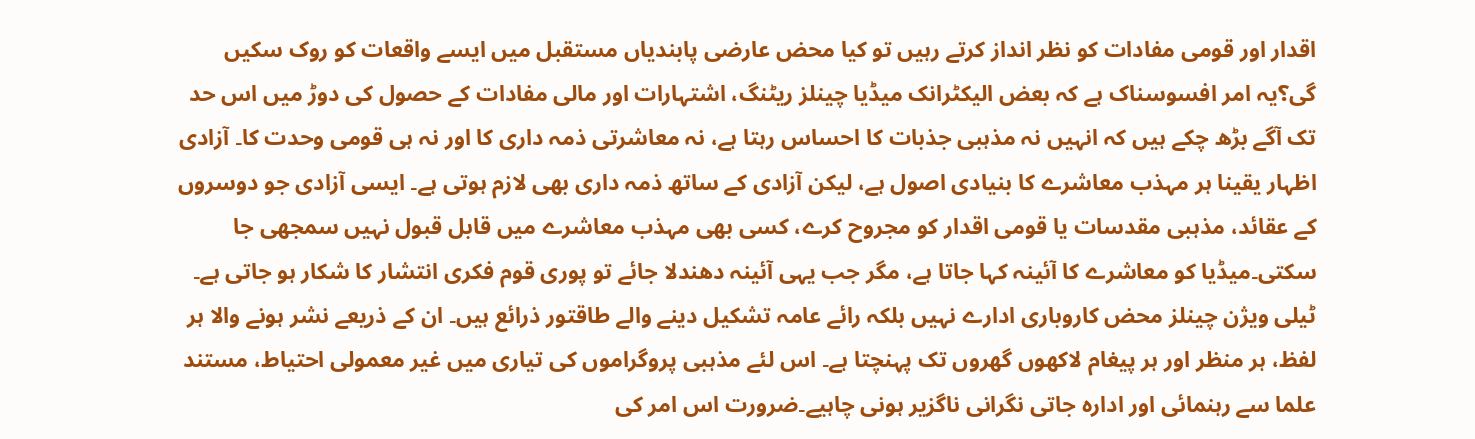اقدار اور قومی مفادات کو نظر انداز کرتے رہیں تو کیا محض عارضی پابندیاں مستقبل میں ایسے واقعات کو روک سکیں گی؟یہ امر افسوسناک ہے کہ بعض الیکٹرانک میڈیا چینلز ریٹنگ، اشتہارات اور مالی مفادات کے حصول کی دوڑ میں اس حد تک آگے بڑھ چکے ہیں کہ انہیں نہ مذہبی جذبات کا احساس رہتا ہے، نہ معاشرتی ذمہ داری کا اور نہ ہی قومی وحدت کا۔ آزادی اظہار یقینا ہر مہذب معاشرے کا بنیادی اصول ہے، لیکن آزادی کے ساتھ ذمہ داری بھی لازم ہوتی ہے۔ ایسی آزادی جو دوسروں کے عقائد، مذہبی مقدسات یا قومی اقدار کو مجروح کرے، کسی بھی مہذب معاشرے میں قابل قبول نہیں سمجھی جا سکتی۔میڈیا کو معاشرے کا آئینہ کہا جاتا ہے، مگر جب یہی آئینہ دھندلا جائے تو پوری قوم فکری انتشار کا شکار ہو جاتی ہے۔ ٹیلی ویژن چینلز محض کاروباری ادارے نہیں بلکہ رائے عامہ تشکیل دینے والے طاقتور ذرائع ہیں۔ ان کے ذریعے نشر ہونے والا ہر لفظ، ہر منظر اور ہر پیغام لاکھوں گھروں تک پہنچتا ہے۔ اس لئے مذہبی پروگراموں کی تیاری میں غیر معمولی احتیاط، مستند علما سے رہنمائی اور ادارہ جاتی نگرانی ناگزیر ہونی چاہیے۔ضرورت اس امر کی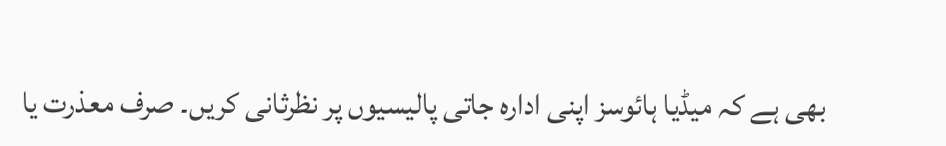بھی ہے کہ میڈیا ہائوسز اپنی ادارہ جاتی پالیسیوں پر نظرثانی کریں۔ صرف معذرت یا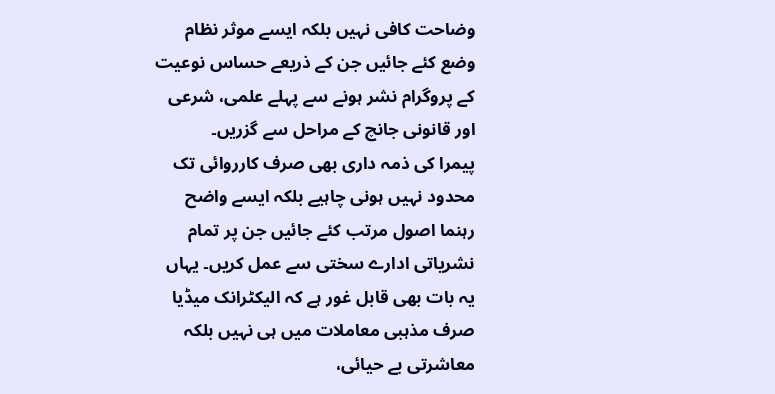وضاحت کافی نہیں بلکہ ایسے موثر نظام وضع کئے جائیں جن کے ذریعے حساس نوعیت کے پروگرام نشر ہونے سے پہلے علمی، شرعی اور قانونی جانچ کے مراحل سے گزریں۔
پیمرا کی ذمہ داری بھی صرف کارروائی تک محدود نہیں ہونی چاہیے بلکہ ایسے واضح رہنما اصول مرتب کئے جائیں جن پر تمام نشریاتی ادارے سختی سے عمل کریں۔ یہاں یہ بات بھی قابل غور ہے کہ الیکٹرانک میڈیا صرف مذہبی معاملات میں ہی نہیں بلکہ معاشرتی بے حیائی،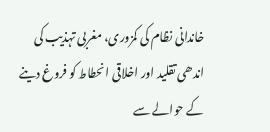خاندانی نظام کی کمزوری، مغربی تہذیب کی اندھی تقلید اور اخلاقی انحطاط کو فروغ دینے کے حوالے سے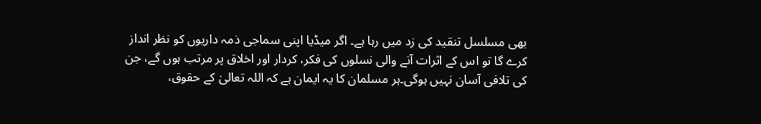بھی مسلسل تنقید کی زد میں رہا ہے۔ اگر میڈیا اپنی سماجی ذمہ داریوں کو نظر انداز کرے گا تو اس کے اثرات آنے والی نسلوں کی فکر، کردار اور اخلاق پر مرتب ہوں گے، جن کی تلافی آسان نہیں ہوگی۔ہر مسلمان کا یہ ایمان ہے کہ اللہ تعالیٰ کے حقوق،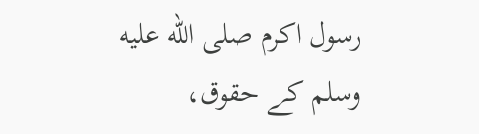رسول اکرم صلى الله عليه وسلم کے حقوق،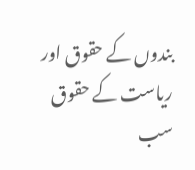بندوں کے حقوق اور ریاست کے حقوق سب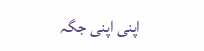اپنی اپنی جگہ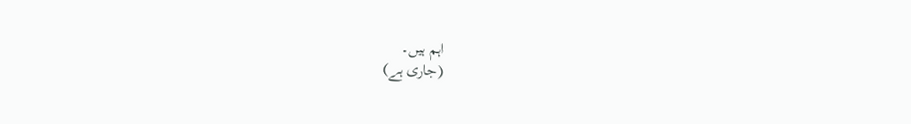اہم ہیں۔
(جاری ہے)